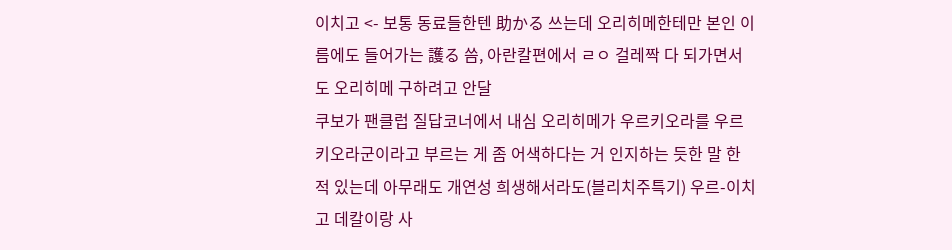이치고 <- 보통 동료들한텐 助かる 쓰는데 오리히메한테만 본인 이름에도 들어가는 護る 씀, 아란칼편에서 ㄹㅇ 걸레짝 다 되가면서도 오리히메 구하려고 안달
쿠보가 팬클럽 질답코너에서 내심 오리히메가 우르키오라를 우르키오라군이라고 부르는 게 좀 어색하다는 거 인지하는 듯한 말 한 적 있는데 아무래도 개연성 희생해서라도(블리치주특기) 우르-이치고 데칼이랑 사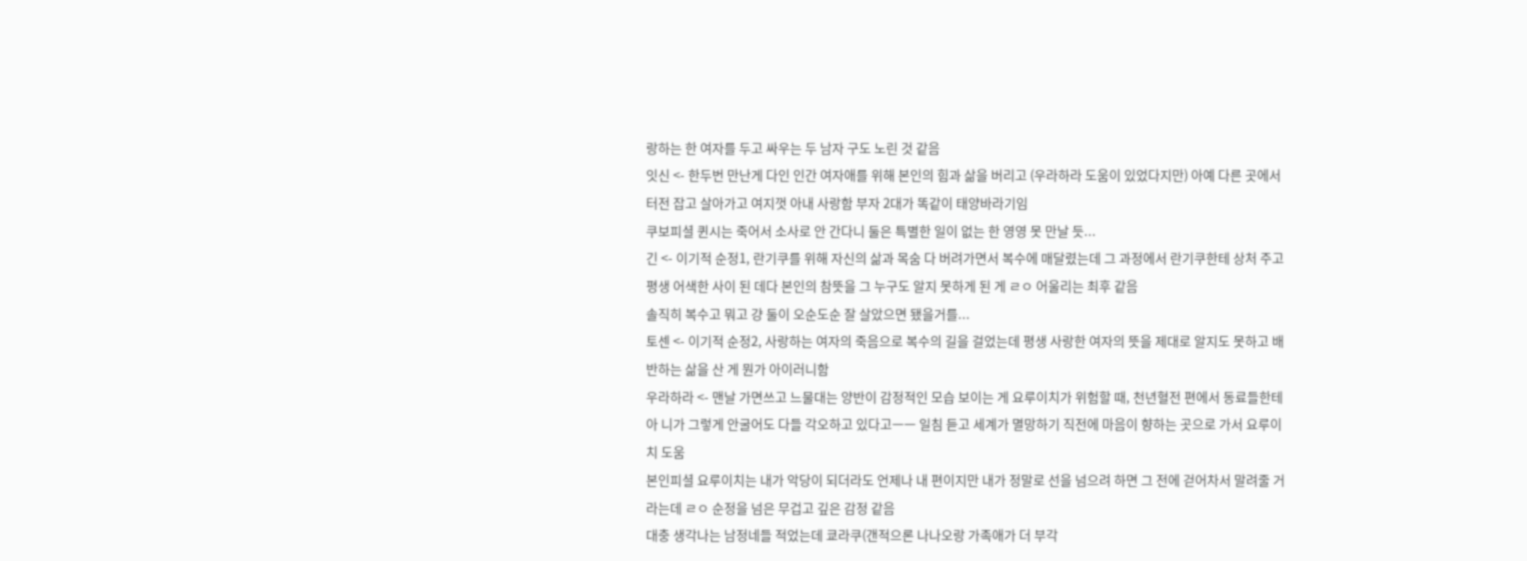랑하는 한 여자를 두고 싸우는 두 남자 구도 노린 것 같음
잇신 <- 한두번 만난게 다인 인간 여자애를 위해 본인의 힘과 삶을 버리고 (우라하라 도움이 있었다지만) 아예 다른 곳에서 터전 잡고 살아가고 여지껏 아내 사랑함 부자 2대가 똑같이 태양바라기임
쿠보피셜 퀸시는 죽어서 소사로 안 간다니 둘은 특별한 일이 없는 한 영영 못 만날 듯...
긴 <- 이기적 순정1, 란기쿠를 위해 자신의 삶과 목숨 다 버려가면서 복수에 매달렸는데 그 과정에서 란기쿠한테 상처 주고 평생 어색한 사이 된 데다 본인의 참뜻을 그 누구도 알지 못하게 된 게 ㄹㅇ 어울리는 최후 같음
솔직히 복수고 뭐고 걍 둘이 오순도순 잘 살았으면 됐을거를...
토센 <- 이기적 순정2, 사랑하는 여자의 죽음으로 복수의 길을 걸었는데 평생 사랑한 여자의 뜻을 제대로 알지도 못하고 배반하는 삶을 산 게 뭔가 아이러니함
우라하라 <- 맨날 가면쓰고 느물대는 양반이 감정적인 모습 보이는 게 요루이치가 위험할 때, 천년혈전 편에서 동료들한테 아 니가 그렇게 안굴어도 다들 각오하고 있다고ㅡㅡ 일침 듣고 세계가 멸망하기 직전에 마음이 향하는 곳으로 가서 요루이치 도움
본인피셜 요루이치는 내가 악당이 되더라도 언제나 내 편이지만 내가 정말로 선을 넘으려 하면 그 전에 걷어차서 말려줄 거라는데 ㄹㅇ 순정을 넘은 무겁고 깊은 감정 같음
대충 생각나는 남정네들 적었는데 쿄라쿠(갠적으론 나나오랑 가족애가 더 부각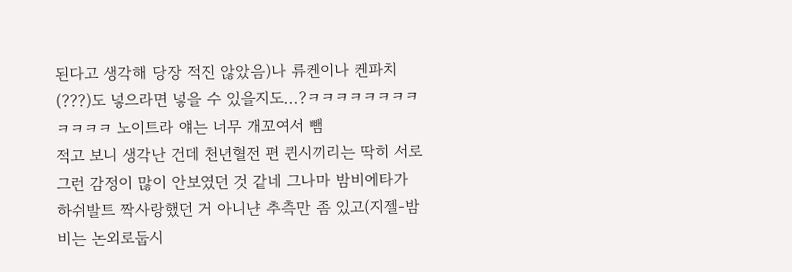된다고 생각해 당장 적진 않았음)나 류켄이나 켄파치(???)도 넣으라면 넣을 수 있을지도...?ㅋㅋㅋㅋㅋㅋㅋㅋㅋㅋㅋㅋ 노이트라 얘는 너무 개꼬여서 뺌
적고 보니 생각난 건데 천년혈전 편 퀸시끼리는 딱히 서로 그런 감정이 많이 안보였던 것 같네 그나마 밤비에타가 하쉬발트 짝사랑했던 거 아니냔 추측만 좀 있고(지젤-밤비는 논외로둡시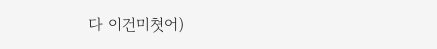다 이건미쳣어)